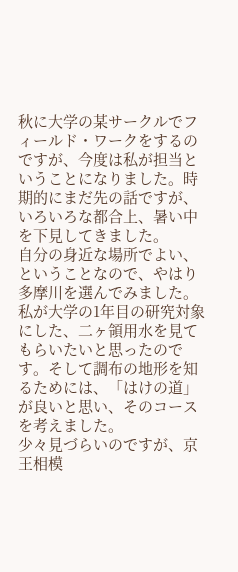秋に大学の某サークルでフィールド・ワークをするのですが、今度は私が担当ということになりました。時期的にまだ先の話ですが、いろいろな都合上、暑い中を下見してきました。
自分の身近な場所でよい、ということなので、やはり多摩川を選んでみました。私が大学の1年目の研究対象にした、二ヶ領用水を見てもらいたいと思ったのです。そして調布の地形を知るためには、「はけの道」が良いと思い、そのコースを考えました。
少々見づらいのですが、京王相模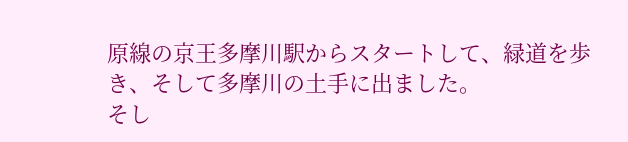原線の京王多摩川駅からスタートして、緑道を歩き、そして多摩川の土手に出ました。
そし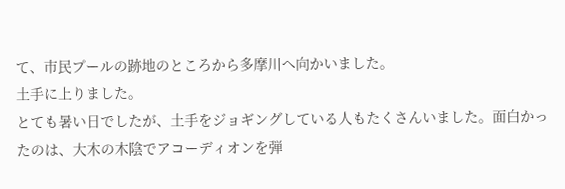て、市民プールの跡地のところから多摩川へ向かいました。
土手に上りました。
とても暑い日でしたが、土手をジョギングしている人もたくさんいました。面白かったのは、大木の木陰でアコーディオンを弾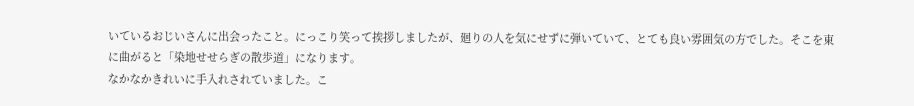いているおじいさんに出会ったこと。にっこり笑って挨拶しましたが、廻りの人を気にせずに弾いていて、とても良い雰囲気の方でした。そこを東に曲がると「染地せせらぎの散歩道」になります。
なかなかきれいに手入れされていました。こ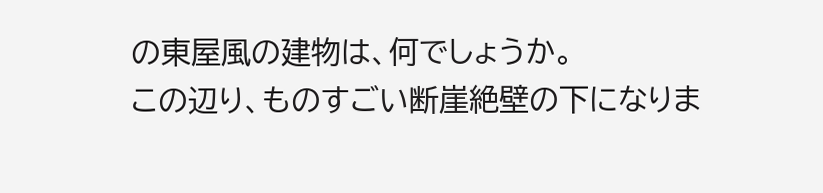の東屋風の建物は、何でしょうか。
この辺り、ものすごい断崖絶壁の下になりま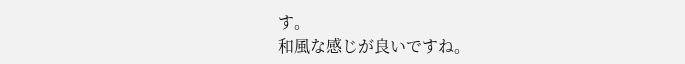す。
和風な感じが良いですね。